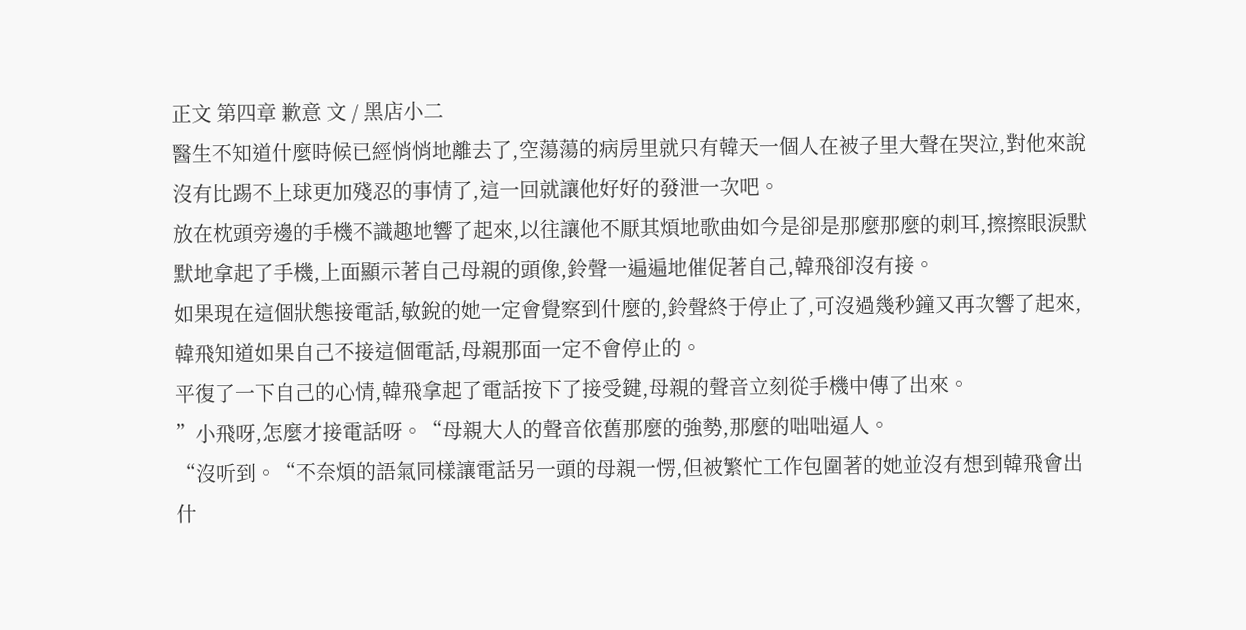正文 第四章 歉意 文 / 黑店小二
醫生不知道什麼時候已經悄悄地離去了,空蕩蕩的病房里就只有韓天一個人在被子里大聲在哭泣,對他來說沒有比踢不上球更加殘忍的事情了,這一回就讓他好好的發泄一次吧。
放在枕頭旁邊的手機不識趣地響了起來,以往讓他不厭其煩地歌曲如今是卻是那麼那麼的刺耳,擦擦眼淚默默地拿起了手機,上面顯示著自己母親的頭像,鈴聲一遍遍地催促著自己,韓飛卻沒有接。
如果現在這個狀態接電話,敏銳的她一定會覺察到什麼的,鈴聲終于停止了,可沒過幾秒鐘又再次響了起來,韓飛知道如果自己不接這個電話,母親那面一定不會停止的。
平復了一下自己的心情,韓飛拿起了電話按下了接受鍵,母親的聲音立刻從手機中傳了出來。
”小飛呀,怎麼才接電話呀。“母親大人的聲音依舊那麼的強勢,那麼的咄咄逼人。
“沒听到。“不奈煩的語氣同樣讓電話另一頭的母親一愣,但被繁忙工作包圍著的她並沒有想到韓飛會出什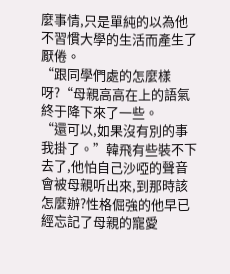麼事情,只是單純的以為他不習慣大學的生活而產生了厭倦。
“跟同學們處的怎麼樣呀?“母親高高在上的語氣終于降下來了一些。
“還可以,如果沒有別的事我掛了。”韓飛有些裝不下去了,他怕自己沙啞的聲音會被母親听出來,到那時該怎麼辦?性格倔強的他早已經忘記了母親的寵愛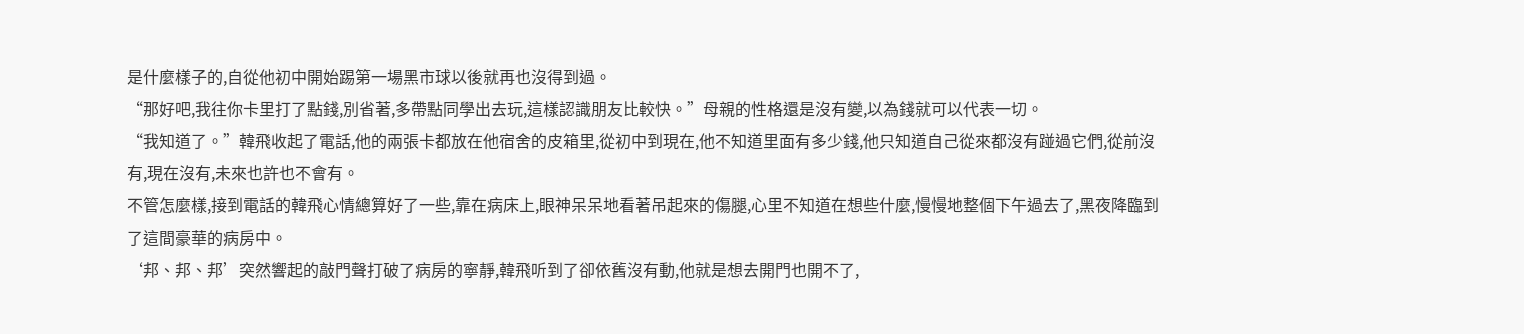是什麼樣子的,自從他初中開始踢第一場黑市球以後就再也沒得到過。
“那好吧,我往你卡里打了點錢,別省著,多帶點同學出去玩,這樣認識朋友比較快。”母親的性格還是沒有變,以為錢就可以代表一切。
“我知道了。”韓飛收起了電話,他的兩張卡都放在他宿舍的皮箱里,從初中到現在,他不知道里面有多少錢,他只知道自己從來都沒有踫過它們,從前沒有,現在沒有,未來也許也不會有。
不管怎麼樣,接到電話的韓飛心情總算好了一些,靠在病床上,眼神呆呆地看著吊起來的傷腿,心里不知道在想些什麼,慢慢地整個下午過去了,黑夜降臨到了這間豪華的病房中。
‘邦、邦、邦’突然響起的敲門聲打破了病房的寧靜,韓飛听到了卻依舊沒有動,他就是想去開門也開不了,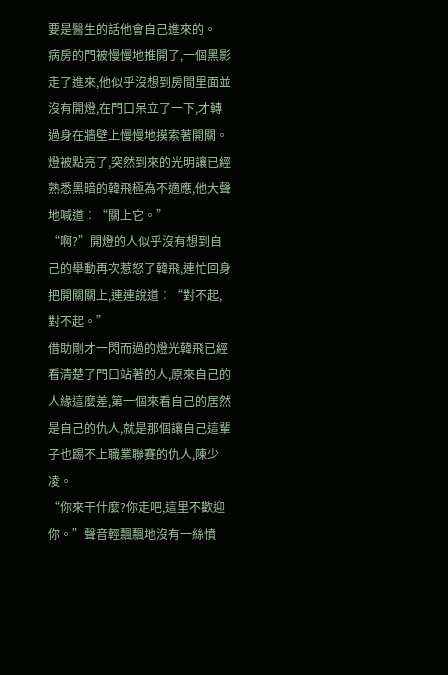要是醫生的話他會自己進來的。
病房的門被慢慢地推開了,一個黑影走了進來,他似乎沒想到房間里面並沒有開燈,在門口呆立了一下,才轉過身在牆壁上慢慢地摸索著開關。
燈被點亮了,突然到來的光明讓已經熟悉黑暗的韓飛極為不適應,他大聲地喊道︰“關上它。”
“啊?”開燈的人似乎沒有想到自己的舉動再次惹怒了韓飛,連忙回身把開關關上,連連說道︰“對不起,對不起。”
借助剛才一閃而過的燈光韓飛已經看清楚了門口站著的人,原來自己的人緣這麼差,第一個來看自己的居然是自己的仇人,就是那個讓自己這輩子也踢不上職業聯賽的仇人,陳少凌。
“你來干什麼?你走吧,這里不歡迎你。”聲音輕飄飄地沒有一絲憤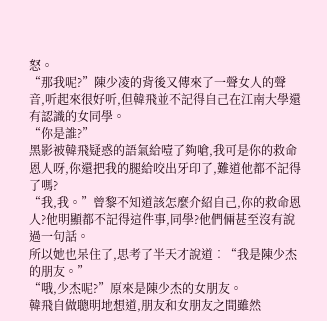怒。
“那我呢?”陳少凌的背後又傳來了一聲女人的聲音,听起來很好听,但韓飛並不記得自己在江南大學還有認識的女同學。
“你是誰?”
黑影被韓飛疑惑的語氣給噎了夠嗆,我可是你的救命恩人呀,你還把我的腿給咬出牙印了,難道他都不記得了嗎?
“我,我。”曾黎不知道該怎麼介紹自己,你的救命恩人?他明顯都不記得這件事,同學?他們倆甚至沒有說過一句話。
所以她也呆住了,思考了半天才說道︰“我是陳少杰的朋友。”
“哦,少杰呢?”原來是陳少杰的女朋友。
韓飛自做聰明地想道,朋友和女朋友之間雖然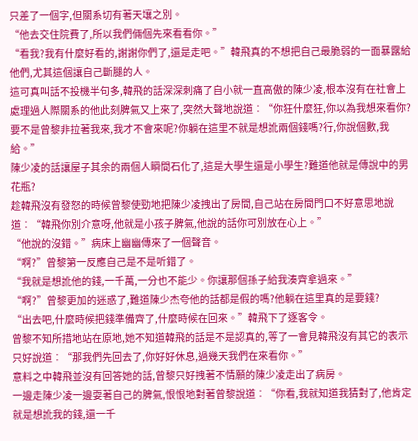只差了一個字,但關系切有著天壤之別。
“他去交住院費了,所以我們倆個先來看看你。”
“看我?我有什麼好看的,謝謝你們了,還是走吧。”韓飛真的不想把自己最脆弱的一面暴露給他們,尤其這個讓自己斷腿的人。
這可真叫話不投機半句多,韓飛的話深深刺痛了自小就一直高傲的陳少凌,根本沒有在社會上處理過人際關系的他此刻脾氣又上來了,突然大聲地說道︰“你狂什麼狂,你以為我想來看你?要不是曾黎非拉著我來,我才不會來呢?你躺在這里不就是想訛兩個錢嗎?行,你說個數,我給。”
陳少凌的話讓屋子其余的兩個人瞬間石化了,這是大學生還是小學生?難道他就是傳說中的男花瓶?
趁韓飛沒有發怒的時候曾黎使勁地把陳少凌拽出了房間,自己站在房間門口不好意思地說道︰“韓飛你別介意呀,他就是小孩子脾氣,他說的話你可別放在心上。”
“他說的沒錯。”病床上幽幽傳來了一個聲音。
“啊?”曾黎第一反應自己是不是听錯了。
“我就是想訛他的錢,一千萬,一分也不能少。你讓那個孫子給我湊齊拿過來。”
“啊?”曾黎更加的迷惑了,難道陳少杰夸他的話都是假的嗎?他躺在這里真的是要錢?
“出去吧,什麼時候把錢準備齊了,什麼時候在回來。”韓飛下了逐客令。
曾黎不知所措地站在原地,她不知道韓飛的話是不是認真的,等了一會見韓飛沒有其它的表示只好說道︰“那我們先回去了,你好好休息,過幾天我們在來看你。”
意料之中韓飛並沒有回答她的話,曾黎只好拽著不情願的陳少凌走出了病房。
一邊走陳少凌一邊耍著自己的脾氣,恨恨地對著曾黎說道︰“你看,我就知道我猜對了,他肯定就是想訛我的錢,還一千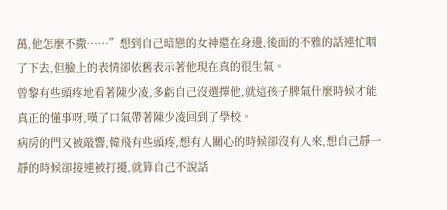萬,他怎麼不撒……”想到自己暗戀的女神還在身邊,後面的不雅的話連忙咽了下去,但臉上的表情卻依舊表示著他現在真的很生氣。
曾黎有些頭疼地看著陳少凌,多虧自己沒選擇他,就這孩子脾氣什麼時候才能真正的懂事呀,嘆了口氣帶著陳少凌回到了學校。
病房的門又被敲響,韓飛有些頭疼,想有人關心的時候卻沒有人來,想自己靜一靜的時候卻接連被打擾,就算自己不說話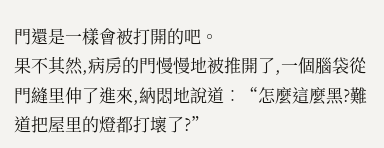門還是一樣會被打開的吧。
果不其然,病房的門慢慢地被推開了,一個腦袋從門縫里伸了進來,納悶地說道︰“怎麼這麼黑?難道把屋里的燈都打壞了?”